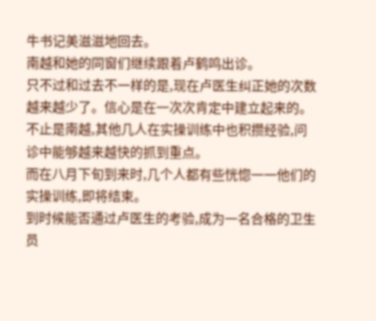牛书记美滋滋地回去。
南越和她的同窗们继续跟着卢鹤鸣出诊。
只不过和过去不一样的是,现在卢医生纠正她的次数越来越少了。信心是在一次次肯定中建立起来的。
不止是南越,其他几人在实操训练中也积攒经验,问诊中能够越来越快的抓到重点。
而在八月下旬到来时,几个人都有些恍惚一一他们的实操训练,即将结束。
到时候能否通过卢医生的考验,成为一名合格的卫生员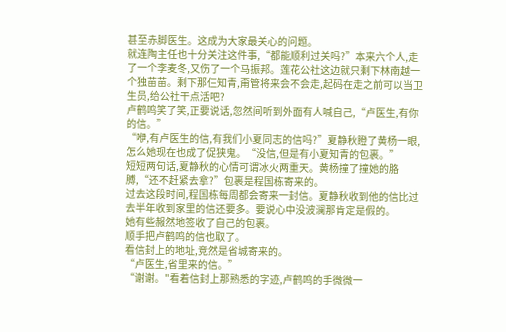甚至赤脚医生。这成为大家最关心的问题。
就连陶主任也十分关注这件事,“都能顺利过关吗?”本来六个人,走了一个李麦冬,又伤了一个马振邦。莲花公社这边就只剩下林南越一个独苗苗。剩下那仨知青,甭管将来会不会走,起码在走之前可以当卫生员,给公社干点活吧?
卢鹤鸣笑了笑,正要说话,忽然间听到外面有人喊自己,“卢医生,有你的信。”
“咿,有卢医生的信,有我们小夏同志的信吗?”夏静秋瞪了黄杨一眼,怎么她现在也成了促狭鬼。“没信,但是有小夏知青的包裹。”
短短两句话,夏静秋的心情可谓冰火两重天。黄杨撞了撞她的胳膊,“还不赶紧去拿?”包裹是程国栋寄来的。
过去这段时间,程国栋每周都会寄来一封信。夏静秋收到他的信比过去半年收到家里的信还要多。要说心中没波澜那肯定是假的。
她有些赧然地签收了自己的包裹。
顺手把卢鹤鸣的信也取了。
看信封上的地址,竞然是省城寄来的。
“卢医生,省里来的信。”
“谢谢。"看着信封上那熟悉的字迹,卢鹤鸣的手微微一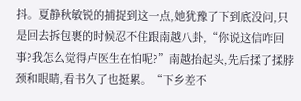抖。夏静秋敏锐的捕捉到这一点,她犹豫了下到底没问,只是回去拆包裹的时候忍不住跟南越八卦,“你说这信咋回事?我怎么觉得卢医生在怕呢?”南越抬起头,先后揉了揉脖颈和眼睛,看书久了也挺累。“下乡差不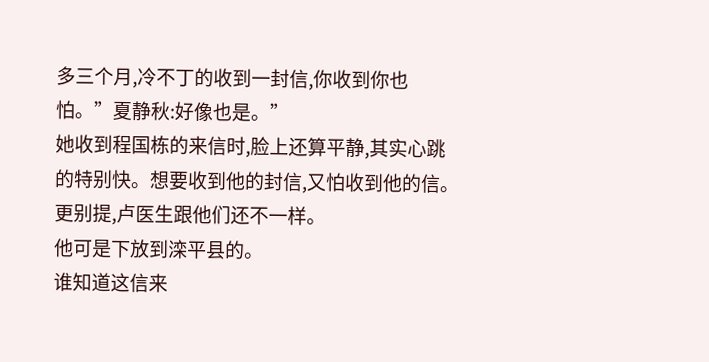多三个月,冷不丁的收到一封信,你收到你也怕。”夏静秋:好像也是。”
她收到程国栋的来信时,脸上还算平静,其实心跳的特别快。想要收到他的封信,又怕收到他的信。
更别提,卢医生跟他们还不一样。
他可是下放到滦平县的。
谁知道这信来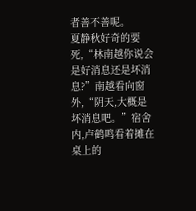者善不善呢。
夏静秋好奇的要死,“林南越你说会是好消息还是坏消息?”南越看向窗外,“阴天,大概是坏消息吧。”宿舍内,卢鹤鸣看着摊在桌上的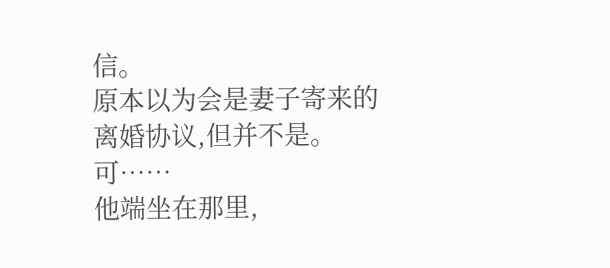信。
原本以为会是妻子寄来的离婚协议,但并不是。可……
他端坐在那里,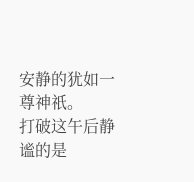安静的犹如一尊神祇。
打破这午后静谧的是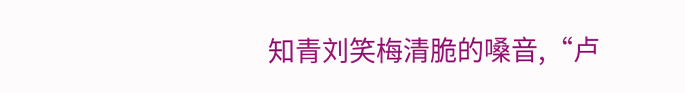知青刘笑梅清脆的嗓音,“卢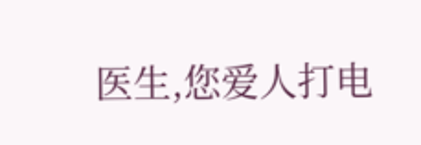医生,您爱人打电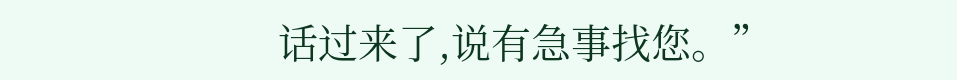话过来了,说有急事找您。”